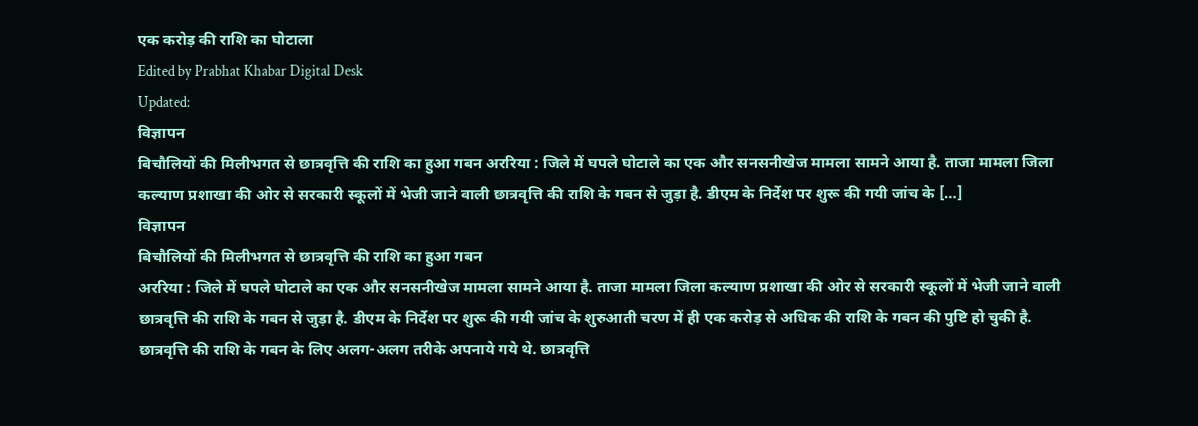एक करोड़ की राशि का घोटाला
Edited by Prabhat Khabar Digital Desk
Updated:
विज्ञापन
बिचौलियों की मिलीभगत से छात्रवृत्ति की राशि का हुआ गबन अररिया : जिले में घपले घोटाले का एक और सनसनीखेज मामला सामने आया है. ताजा मामला जिला कल्याण प्रशाखा की ओर से सरकारी स्कूलों में भेजी जाने वाली छात्रवृत्ति की राशि के गबन से जुड़ा है. डीएम के निर्देश पर शुरू की गयी जांच के […]
विज्ञापन
बिचौलियों की मिलीभगत से छात्रवृत्ति की राशि का हुआ गबन
अररिया : जिले में घपले घोटाले का एक और सनसनीखेज मामला सामने आया है. ताजा मामला जिला कल्याण प्रशाखा की ओर से सरकारी स्कूलों में भेजी जाने वाली छात्रवृत्ति की राशि के गबन से जुड़ा है. डीएम के निर्देश पर शुरू की गयी जांच के शुरुआती चरण में ही एक करोड़ से अधिक की राशि के गबन की पुष्टि हो चुकी है. छात्रवृत्ति की राशि के गबन के लिए अलग-अलग तरीके अपनाये गये थे. छात्रवृत्ति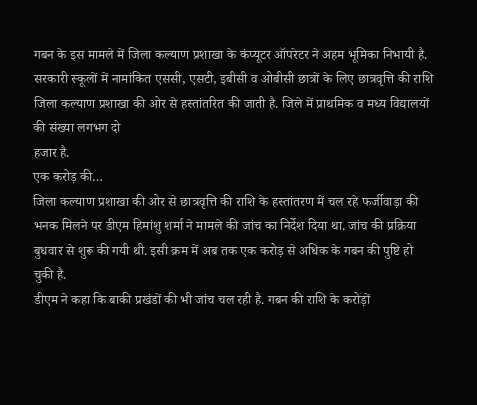गबन के इस मामले में जिला कल्याण प्रशाखा के कंप्यूटर ऑपरेटर ने अहम भूमिका निभायी है.
सरकारी स्कूलों में नामांकित एससी, एसटी, इबीसी व ओबीसी छात्रों के लिए छात्रवृत्ति की राशि जिला कल्याण प्रशाखा की ओर से हस्तांतरित की जाती है. जिले में प्राथमिक व मध्य विद्यालयों की संख्या लगभग दो
हजार है.
एक करोड़ की…
जिला कल्याण प्रशाखा की ओर से छात्रवृत्ति की राशि के हस्तांतरण में चल रहे फर्जीवाड़ा की भनक मिलने पर डीएम हिमांशु शर्मा ने मामले की जांच का निर्देश दिया था. जांच की प्रक्रिया बुधवार से शुरू की गयी थी. इसी क्रम में अब तक एक करोड़ से अधिक के गबन की पुष्टि हो चुकी है.
डीएम ने कहा कि बाकी प्रखंडों की भी जांच चल रही है. गबन की राशि के करोड़ों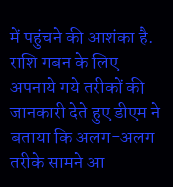में पहुंचने की आशंका है. राशि गबन के लिए अपनाये गये तरीकों की जानकारी देते हुए डीएम ने बताया कि अलग-अलग तरीके सामने आ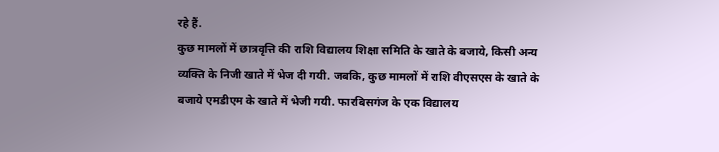रहे हैं.
कुछ मामलों में छात्रवृत्ति की राशि विद्यालय शिक्षा समिति के खाते के बजाये, किसी अन्य व्यक्ति के निजी खाते में भेज दी गयी. जबकि, कुछ मामलों में राशि वीएसएस के खाते के बजाये एमडीएम के खाते में भेजी गयी. फारबिसगंज के एक विद्यालय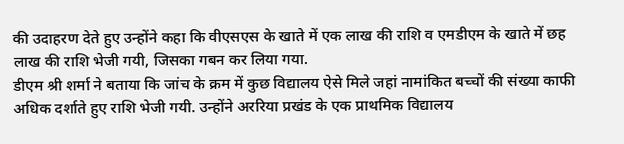की उदाहरण देते हुए उन्होंने कहा कि वीएसएस के खाते में एक लाख की राशि व एमडीएम के खाते में छह लाख की राशि भेजी गयी, जिसका गबन कर लिया गया.
डीएम श्री शर्मा ने बताया कि जांच के क्रम में कुछ विद्यालय ऐसे मिले जहां नामांकित बच्चों की संख्या काफी अधिक दर्शाते हुए राशि भेजी गयी. उन्होंने अररिया प्रखंड के एक प्राथमिक विद्यालय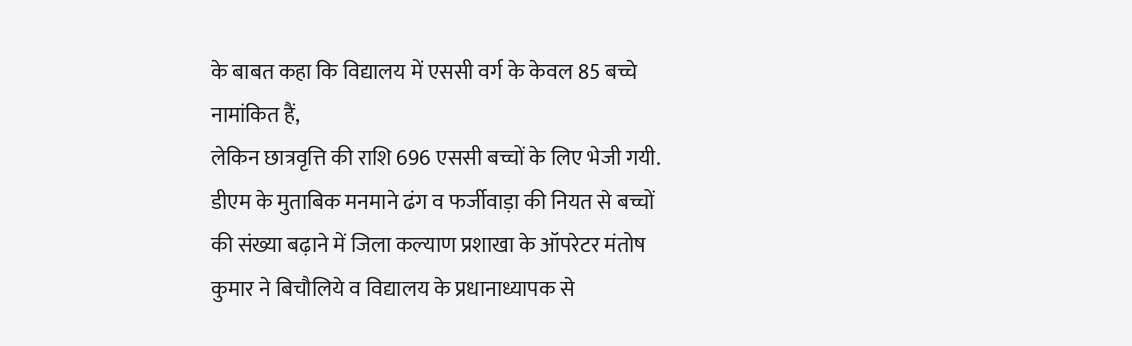के बाबत कहा कि विद्यालय में एससी वर्ग के केवल 85 बच्चे नामांकित हैं,
लेकिन छात्रवृत्ति की राशि 696 एससी बच्चों के लिए भेजी गयी. डीएम के मुताबिक मनमाने ढंग व फर्जीवाड़ा की नियत से बच्चों की संख्या बढ़ाने में जिला कल्याण प्रशाखा के ऑपरेटर मंतोष कुमार ने बिचौलिये व विद्यालय के प्रधानाध्यापक से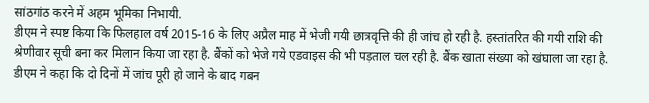सांठगांठ करने में अहम भूमिका निभायी.
डीएम ने स्पष्ट किया कि फिलहाल वर्ष 2015-16 के लिए अप्रैल माह में भेजी गयी छात्रवृत्ति की ही जांच हो रही है. हस्तांतरित की गयी राशि की श्रेणीवार सूची बना कर मिलान किया जा रहा है. बैंकों को भेजे गये एडवाइस की भी पड़ताल चल रही है. बैंक खाता संख्या को खंघाला जा रहा है.
डीएम ने कहा कि दो दिनों में जांच पूरी हो जाने के बाद गबन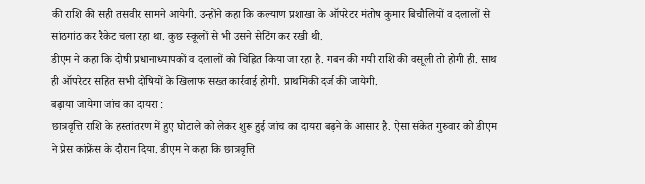की राशि की सही तसवीर सामने आयेगी. उन्होंने कहा कि कल्याण प्रशाखा के ऑपरेटर मंतोष कुमार बिचौलियों व दलालों से सांठगांठ कर रैकेट चला रहा था. कुछ स्कूलों से भी उसने सेटिंग कर रखी थी.
डीएम ने कहा कि दोषी प्रधानाध्यापकों व दलालों को चिह्नित किया जा रहा है. गबन की गयी राशि की वसूली तो होगी ही. साथ ही ऑपरेटर सहित सभी दोषियों के खिलाफ सख्त कार्रवाई होगी. प्राथमिकी दर्ज की जायेगी.
बढ़ाया जायेगा जांच का दायरा :
छात्रवृत्ति राशि के हस्तांतरण में हुए घोटाले को लेकर शुरू हुई जांच का दायरा बढ़ने के आसार है. ऐसा संकेत गुरुवार को डीएम ने प्रेस कांफ्रेंस के दौरान दिया. डीएम ने कहा कि छात्रवृत्ति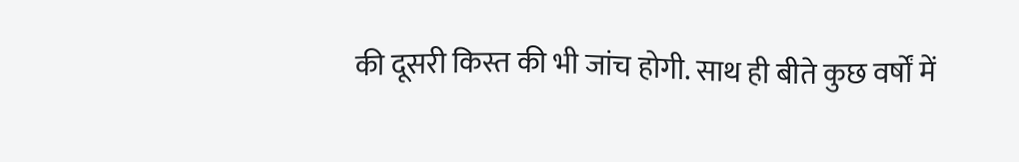की दूसरी किस्त की भी जांच होगी. साथ ही बीते कुछ वर्षों में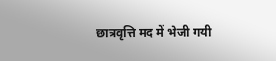छात्रवृत्ति मद में भेजी गयी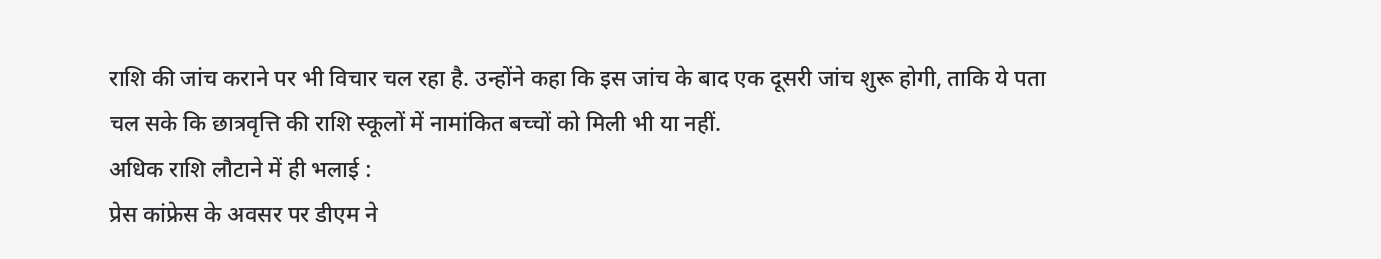राशि की जांच कराने पर भी विचार चल रहा है. उन्होंने कहा कि इस जांच के बाद एक दूसरी जांच शुरू होगी, ताकि ये पता चल सके कि छात्रवृत्ति की राशि स्कूलों में नामांकित बच्चों को मिली भी या नहीं.
अधिक राशि लौटाने में ही भलाई :
प्रेस कांफ्रेस के अवसर पर डीएम ने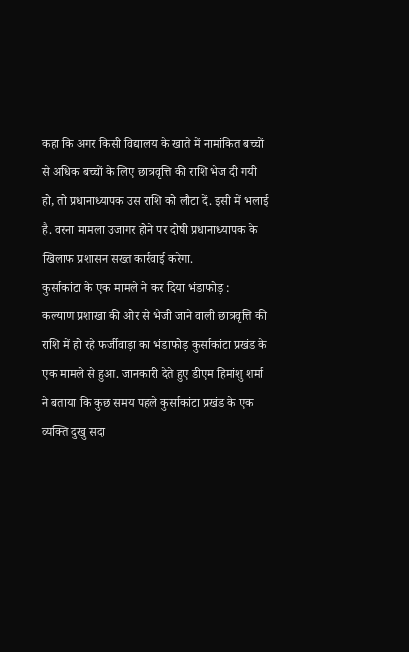कहा कि अगर किसी विद्यालय के खाते में नामांकित बच्चों से अधिक बच्चों के लिए छात्रवृत्ति की राशि भेज दी गयी हो, तो प्रधानाध्यापक उस राशि को लौटा दें. इसी में भलाई है. वरना मामला उजागर होने पर दोषी प्रधानाध्यापक के खिलाफ प्रशासन सख्त कार्रवाई करेगा.
कुर्साकांटा के एक मामले ने कर दिया भंडाफोड़ :
कल्याण प्रशाखा की ओर से भेजी जाने वाली छात्रवृत्ति की राशि में हो रहे फर्जीवाड़ा का भंडाफोड़ कुर्साकांटा प्रखंड के एक मामले से हुआ. जानकारी देते हुए डीएम हिमांशु शर्मा ने बताया कि कुछ समय पहले कुर्साकांटा प्रखंड के एक व्यक्ति दुखु सदा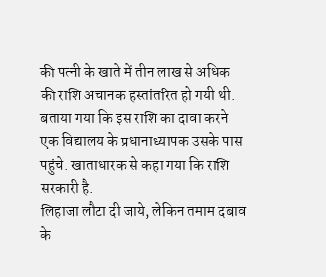की पत्नी के खाते में तीन लाख से अधिक की राशि अचानक हस्तांतरित हो गयी थी. बताया गया कि इस राशि का दावा करने एक विद्यालय के प्रधानाध्यापक उसके पास पहुंचे. खाताधारक से कहा गया कि राशि सरकारी है.
लिहाजा लौटा दी जाये, लेकिन तमाम दबाव के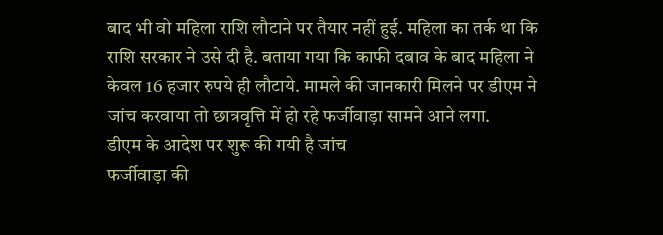बाद भी वो महिला राशि लौटाने पर तैयार नहीं हुई. महिला का तर्क था कि राशि सरकार ने उसे दी है. बताया गया कि काफी दबाव के बाद महिला ने केवल 16 हजार रुपये ही लौटाये. मामले की जानकारी मिलने पर डीएम ने जांच करवाया तो छात्रवृत्ति में हो रहे फर्जीवाड़ा सामने आने लगा.
डीएम के आदेश पर शुरू की गयी है जांच
फर्जीवाड़ा की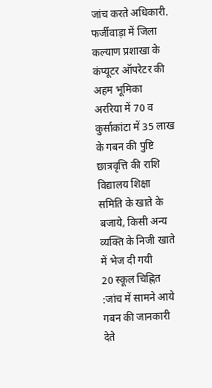जांच करते अधिकारी.
फर्जीवाड़ा में जिला कल्याण प्रशाखा के कंप्यूटर ऑपरेटर की अहम भूमिका
अररिया में 70 व कुर्साकांटा में 35 लाख के गबन की पुष्टि
छात्रवृत्ति की राशि विद्यालय शिक्षा समिति के खाते के बजाये, किसी अन्य व्यक्ति के निजी खाते में भेज दी गयी
20 स्कूल चिह्नित :जांच में सामने आये गबन की जानकारी देते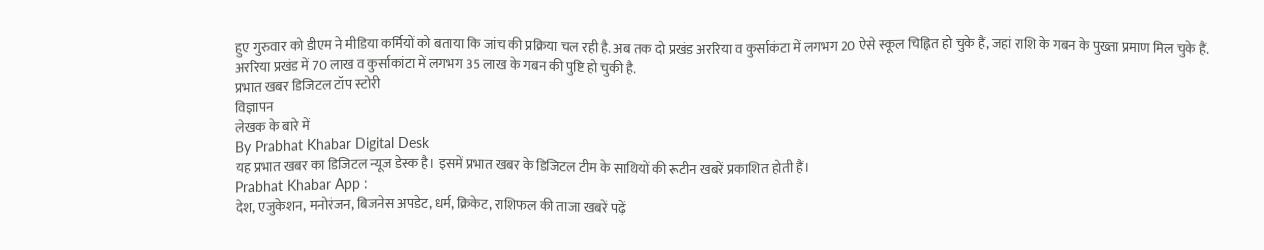हुए गुरुवार को डीएम ने मीडिया कर्मियों को बताया कि जांच की प्रक्रिया चल रही है. अब तक दो प्रखंड अररिया व कुर्साकंटा में लगभग 20 ऐसे स्कूल चिह्नित हो चुके हैं, जहां राशि के गबन के पुख्ता प्रमाण मिल चुके हैं. अररिया प्रखंड में 70 लाख व कुर्साकांटा में लगभग 35 लाख के गबन की पुष्टि हो चुकी है.
प्रभात खबर डिजिटल टॉप स्टोरी
विज्ञापन
लेखक के बारे में
By Prabhat Khabar Digital Desk
यह प्रभात खबर का डिजिटल न्यूज डेस्क है। इसमें प्रभात खबर के डिजिटल टीम के साथियों की रूटीन खबरें प्रकाशित होती हैं।
Prabhat Khabar App :
देश, एजुकेशन, मनोरंजन, बिजनेस अपडेट, धर्म, क्रिकेट, राशिफल की ताजा खबरें पढ़ें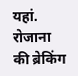यहां. रोजाना की ब्रेकिंग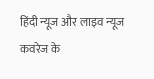हिंदी न्यूज और लाइव न्यूज कवरेज के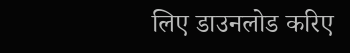लिए डाउनलोड करिए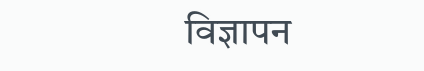विज्ञापन